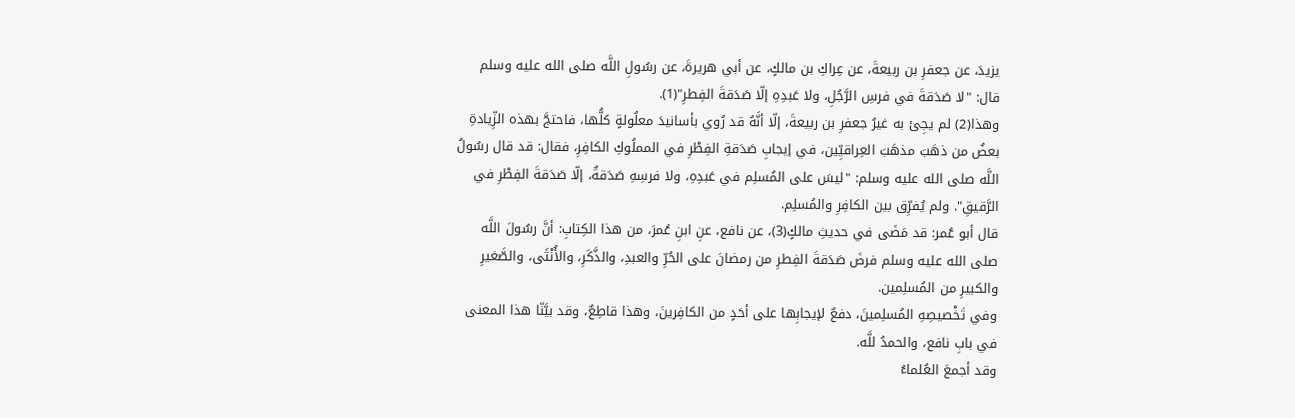يزيدَ، عن جعفرِ بن ربيعةَ، عن عِراكِ بن مالكٍ، عن أبي هريرةَ، عن رسُولِ اللَّه صلى الله عليه وسلم قال: "لا صَدَقةَ في فرسِ الرَّجُلِ، ولا عَبدِهِ إلّا صَدَقةَ الفِطرِ"(1).
وهذا(2) لم يجِئ به غيرُ جعفرِ بن ربيعةَ، إلّا أنَّهُ قد رُوي بأسانيدَ معلُولةٍ كلُّها، فاحتجَّ بهذه الزِّيادةِ بعضُ من ذهَبَ مذهَبَ العِراقيِّين، في إيجابِ صَدَقةِ الفِطْرِ في المملُوكِ الكافِرِ، فقال: قد قال رسُولُ اللَّه صلى الله عليه وسلم: "ليسَ على المُسلِم في عَبدِهِ، ولا فرسِهِ صَدَقةٌ، إلّا صَدَقةَ الفِطْرِ في الرَّقيقِ". ولم يُفرِّق بين الكافِرِ والمُسلِم.
قال أبو عُمر: قد مَضَى في حديثِ مالكٍ(3)، عن نافع، عنِ ابنِ عُمرَ، من هذا الكِتابِ: أنَّ رسُولَ اللَّه صلى الله عليه وسلم فرضَ صَدَقةَ الفِطرِ من رمضانَ على الحُرِّ والعبدِ، والذَّكَرِ، والأُنْثَى، والصَّغيرِ والكبيرِ من المُسلِمين.
وفي تَخْصيصِهِ المُسلِمينَ، دفعٌ لإيجابِها على أحَدٍ من الكافِرينَ، وهذا قاطِعٌ، وقد بيَّنّا هذا المعنى في بابِ نافع، والحمدُ للَّه.
وقد أجمعَ العُلماءُ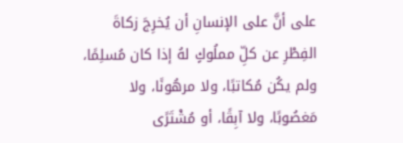على أنَّ على الإنسانِ أن يُخرِجَ زكاةَ الفِطْرِ عن كلِّ مملُوكٍ لهُ إذا كان مُسلِمًا، ولم يكُن مُكاتبًا، ولا مرهُونًا، ولا مَغصُوبًا، ولا آبِقًا، أو مُشْتَرًى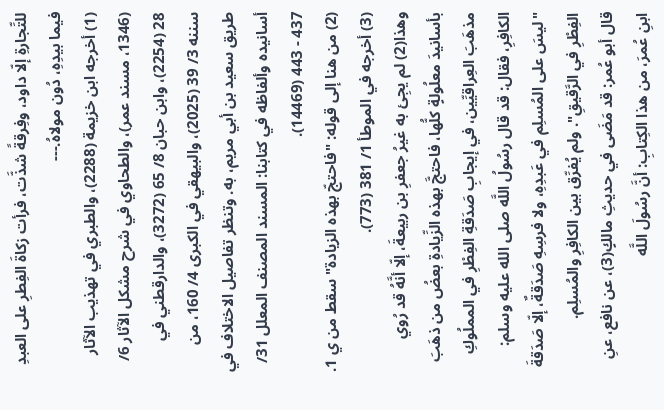للتِّجارةِ إلّا داود، وفِرقةً شذَّت، فرأت زكاةَ الفِطرِ على العبدِ فيما بيدِهِ، دُون مولاهُ.---
(1) أخرجه ابن خزيمة (2288)، والطبري في تهذيب الآثار (1346، مسند عمر)، والطحاوي في شرح مشكل الآثار 6/ 28 (2254)، وابن حبان 8/ 65 (3272)، والدارقطني في سننه 3/ 39 (2025)، والبيهقي في الكبرى 4/ 160، من طريق سعيد بن أبي مريم، به. وتنظر تفاصيل الاختلاف في أسانيده وألفاظه في كتابنا: المسند المصنف المعلل 31/ 437 - 443 (14469).
(2) من هنا إلى قوله: "فاحتجّ بهذه الزيادة" سقط من ي 1.
(3) أخرجه في الموطأ 1/ 381 (773).
وهذا(2) لم يجِئ به غيرُ جعفرِ بن ربيعةَ، إلّا أنَّهُ قد رُوي بأسانيدَ معلُولةٍ كلُّها، فاحتجَّ بهذه الزِّيادةِ بعضُ من ذهَبَ مذهَبَ العِراقيِّين، في إيجابِ صَدَقةِ الفِطْرِ في المملُوكِ الكافِرِ، فقال: قد قال رسُولُ اللَّه صلى الله عليه وسلم: "ليسَ على المُسلِم في عَبدِهِ، ولا فرسِهِ صَدَقةٌ، إلّا صَدَقةَ الفِطْرِ في الرَّقيقِ". ولم يُفرِّق بين الكافِرِ والمُسلِم.
قال أبو عُمر: قد مَضَى في حديثِ مالكٍ(3)، عن نافع، عنِ ابنِ عُمرَ، من هذا الكِتابِ: أنَّ رسُولَ اللَّه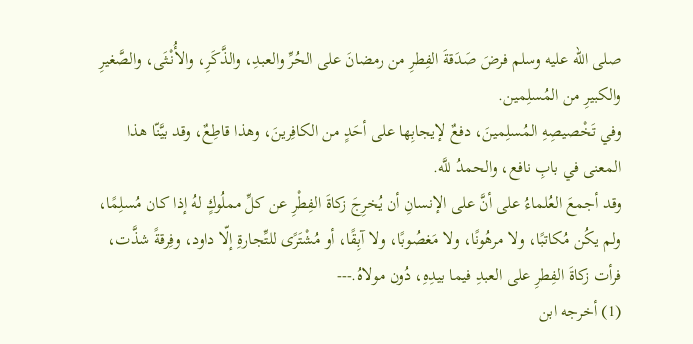صلى الله عليه وسلم فرضَ صَدَقةَ الفِطرِ من رمضانَ على الحُرِّ والعبدِ، والذَّكَرِ، والأُنْثَى، والصَّغيرِ والكبيرِ من المُسلِمين.
وفي تَخْصيصِهِ المُسلِمينَ، دفعٌ لإيجابِها على أحَدٍ من الكافِرينَ، وهذا قاطِعٌ، وقد بيَّنّا هذا المعنى في بابِ نافع، والحمدُ للَّه.
وقد أجمعَ العُلماءُ على أنَّ على الإنسانِ أن يُخرِجَ زكاةَ الفِطْرِ عن كلِّ مملُوكٍ لهُ إذا كان مُسلِمًا، ولم يكُن مُكاتبًا، ولا مرهُونًا، ولا مَغصُوبًا، ولا آبِقًا، أو مُشْتَرًى للتِّجارةِ إلّا داود، وفِرقةً شذَّت، فرأت زكاةَ الفِطرِ على العبدِ فيما بيدِهِ، دُون مولاهُ.---
(1) أخرجه ابن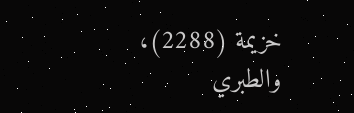خزيمة (2288)، والطبري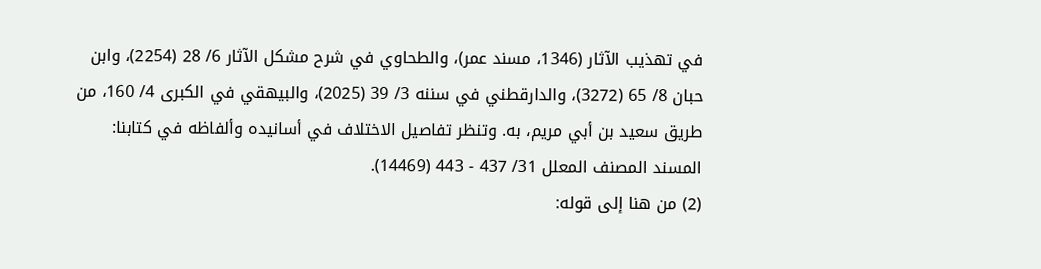في تهذيب الآثار (1346، مسند عمر)، والطحاوي في شرح مشكل الآثار 6/ 28 (2254)، وابن حبان 8/ 65 (3272)، والدارقطني في سننه 3/ 39 (2025)، والبيهقي في الكبرى 4/ 160، من طريق سعيد بن أبي مريم، به. وتنظر تفاصيل الاختلاف في أسانيده وألفاظه في كتابنا: المسند المصنف المعلل 31/ 437 - 443 (14469).
(2) من هنا إلى قوله: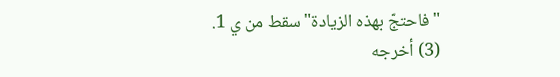"فاحتجّ بهذه الزيادة" سقط من ي 1.
(3) أخرجه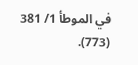في الموطأ 1/ 381 (773).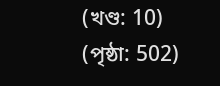(খণ্ড: 10) (পৃষ্ঠা: 502)